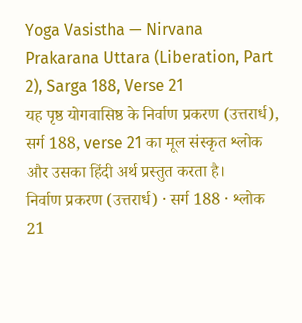Yoga Vasistha — Nirvana Prakarana Uttara (Liberation, Part 2), Sarga 188, Verse 21
यह पृष्ठ योगवासिष्ठ के निर्वाण प्रकरण (उत्तरार्ध), सर्ग 188, verse 21 का मूल संस्कृत श्लोक और उसका हिंदी अर्थ प्रस्तुत करता है।
निर्वाण प्रकरण (उत्तरार्ध) · सर्ग 188 · श्लोक 21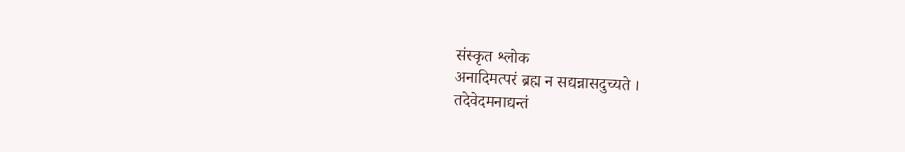संस्कृत श्लोक
अनादिमत्परं ब्रह्म न सद्यन्नासदुच्यते ।
तदेवेदमनाद्यन्तं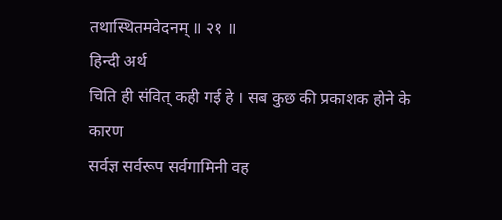तथास्थितमवेदनम् ॥ २१ ॥
हिन्दी अर्थ
चिति ही संवित् कही गई हे । सब कुछ की प्रकाशक होने के कारण
सर्वज्ञ सर्वरूप सर्वगामिनी वह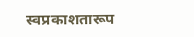स्वप्रकाशतारूप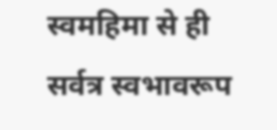स्वमहिमा से ही सर्वत्र स्वभावरूप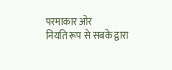परमाकार ओर
नियति रूप से सबके द्वारा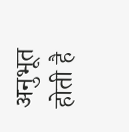अनुभूत होती है